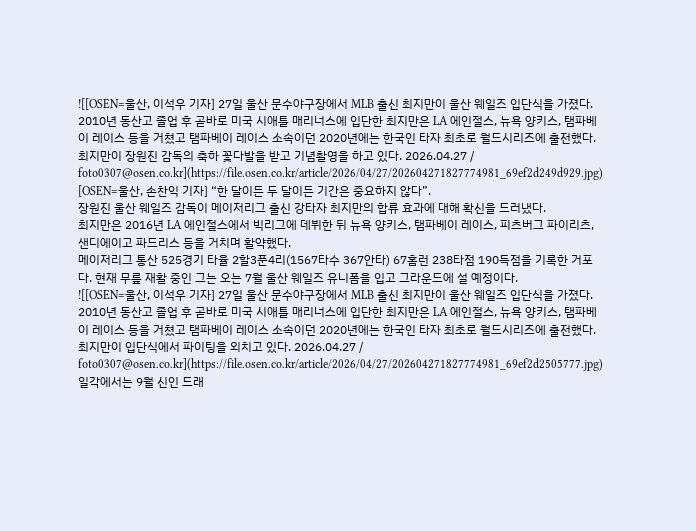![[OSEN=울산, 이석우 기자] 27일 울산 문수야구장에서 MLB 출신 최지만이 울산 웨일즈 입단식을 가졌다.
2010년 동산고 졸업 후 곧바로 미국 시애틀 매리너스에 입단한 최지만은 LA 에인절스, 뉴욕 양키스, 탬파베이 레이스 등을 거쳤고 탬파베이 레이스 소속이던 2020년에는 한국인 타자 최초로 월드시리즈에 출전했다.최지만이 장원진 감독의 축하 꽃다발을 받고 기념촬영을 하고 있다. 2026.04.27 / foto0307@osen.co.kr](https://file.osen.co.kr/article/2026/04/27/202604271827774981_69ef2d249d929.jpg)
[OSEN=울산, 손찬익 기자] “한 달이든 두 달이든 기간은 중요하지 않다”.
장원진 울산 웨일즈 감독이 메이저리그 출신 강타자 최지만의 합류 효과에 대해 확신을 드러냈다.
최지만은 2016년 LA 에인절스에서 빅리그에 데뷔한 뒤 뉴욕 양키스, 탬파베이 레이스, 피츠버그 파이리츠, 샌디에이고 파드리스 등을 거치며 활약했다.
메이저리그 통산 525경기 타율 2할3푼4리(1567타수 367안타) 67홈런 238타점 190득점을 기록한 거포다. 현재 무릎 재활 중인 그는 오는 7월 울산 웨일즈 유니폼을 입고 그라운드에 설 예정이다.
![[OSEN=울산, 이석우 기자] 27일 울산 문수야구장에서 MLB 출신 최지만이 울산 웨일즈 입단식을 가졌다.
2010년 동산고 졸업 후 곧바로 미국 시애틀 매리너스에 입단한 최지만은 LA 에인절스, 뉴욕 양키스, 탬파베이 레이스 등을 거쳤고 탬파베이 레이스 소속이던 2020년에는 한국인 타자 최초로 월드시리즈에 출전했다.최지만이 입단식에서 파이팅을 외치고 있다. 2026.04.27 / foto0307@osen.co.kr](https://file.osen.co.kr/article/2026/04/27/202604271827774981_69ef2d2505777.jpg)
일각에서는 9월 신인 드래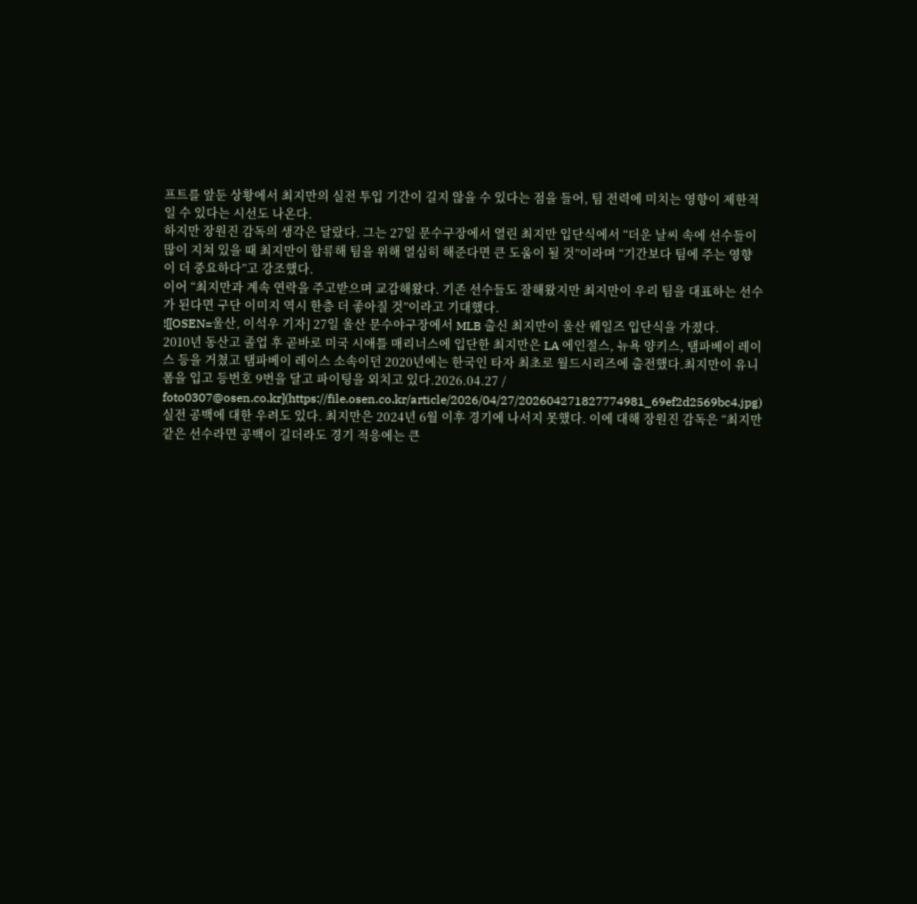프트를 앞둔 상황에서 최지만의 실전 투입 기간이 길지 않을 수 있다는 점을 들어, 팀 전력에 미치는 영향이 제한적일 수 있다는 시선도 나온다.
하지만 장원진 감독의 생각은 달랐다. 그는 27일 문수구장에서 열린 최지만 입단식에서 “더운 날씨 속에 선수들이 많이 지쳐 있을 때 최지만이 합류해 팀을 위해 열심히 해준다면 큰 도움이 될 것”이라며 “기간보다 팀에 주는 영향이 더 중요하다”고 강조했다.
이어 “최지만과 계속 연락을 주고받으며 교감해왔다. 기존 선수들도 잘해왔지만 최지만이 우리 팀을 대표하는 선수가 된다면 구단 이미지 역시 한층 더 좋아질 것”이라고 기대했다.
![[OSEN=울산, 이석우 기자] 27일 울산 문수야구장에서 MLB 출신 최지만이 울산 웨일즈 입단식을 가졌다.
2010년 동산고 졸업 후 곧바로 미국 시애틀 매리너스에 입단한 최지만은 LA 에인절스, 뉴욕 양키스, 탬파베이 레이스 등을 거쳤고 탬파베이 레이스 소속이던 2020년에는 한국인 타자 최초로 월드시리즈에 출전했다.최지만이 유니폼을 입고 등번호 9번을 달고 파이팅을 외치고 있다.2026.04.27 / foto0307@osen.co.kr](https://file.osen.co.kr/article/2026/04/27/202604271827774981_69ef2d2569bc4.jpg)
실전 공백에 대한 우려도 있다. 최지만은 2024년 6월 이후 경기에 나서지 못했다. 이에 대해 장원진 감독은 “최지만 같은 선수라면 공백이 길더라도 경기 적응에는 큰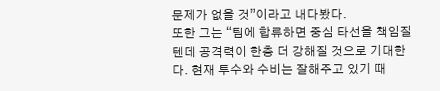문제가 없을 것”이라고 내다봤다.
또한 그는 “팀에 합류하면 중심 타선을 책임질 텐데 공격력이 한층 더 강해질 것으로 기대한다. 현재 투수와 수비는 잘해주고 있기 때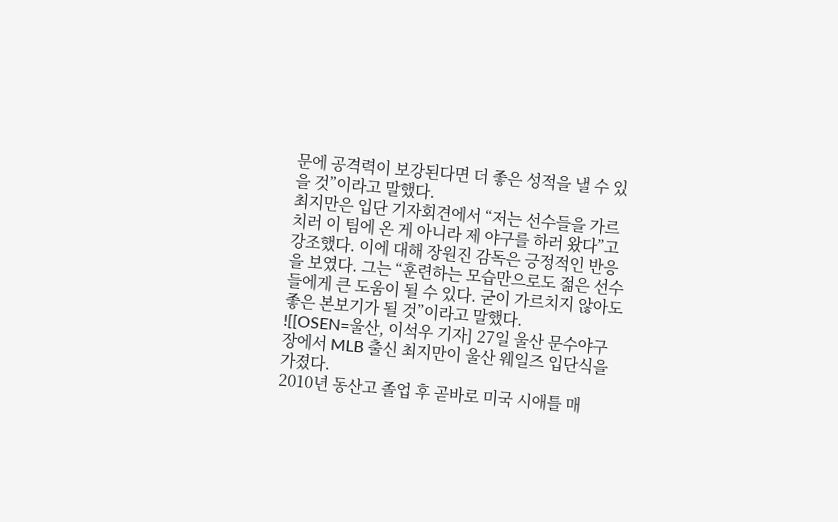문에 공격력이 보강된다면 더 좋은 성적을 낼 수 있을 것”이라고 말했다.
최지만은 입단 기자회견에서 “저는 선수들을 가르치러 이 팀에 온 게 아니라 제 야구를 하러 왔다”고 강조했다. 이에 대해 장원진 감독은 긍정적인 반응을 보였다. 그는 “훈련하는 모습만으로도 젊은 선수들에게 큰 도움이 될 수 있다. 굳이 가르치지 않아도 좋은 본보기가 될 것”이라고 말했다.
![[OSEN=울산, 이석우 기자] 27일 울산 문수야구장에서 MLB 출신 최지만이 울산 웨일즈 입단식을 가졌다.
2010년 동산고 졸업 후 곧바로 미국 시애틀 매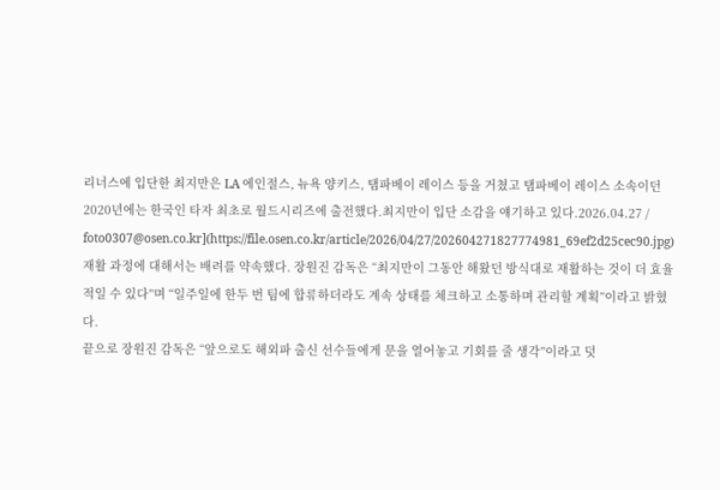리너스에 입단한 최지만은 LA 에인절스, 뉴욕 양키스, 탬파베이 레이스 등을 거쳤고 탬파베이 레이스 소속이던 2020년에는 한국인 타자 최초로 월드시리즈에 출전했다.최지만이 입단 소감을 얘기하고 있다.2026.04.27 / foto0307@osen.co.kr](https://file.osen.co.kr/article/2026/04/27/202604271827774981_69ef2d25cec90.jpg)
재활 과정에 대해서는 배려를 약속했다. 장원진 감독은 “최지만이 그동안 해왔던 방식대로 재활하는 것이 더 효율적일 수 있다”며 “일주일에 한두 번 팀에 합류하더라도 계속 상태를 체크하고 소통하며 관리할 계획”이라고 밝혔다.
끝으로 장원진 감독은 “앞으로도 해외파 출신 선수들에게 문을 열어놓고 기회를 줄 생각”이라고 덧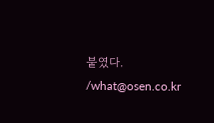붙였다. /what@osen.co.kr